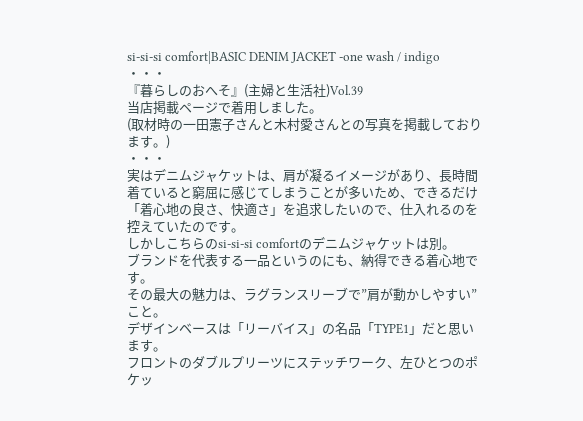si-si-si comfort|BASIC DENIM JACKET -one wash / indigo
・・・
『暮らしのおへそ』(主婦と生活社)Vol.39
当店掲載ページで着用しました。
(取材時の一田憲子さんと木村愛さんとの写真を掲載しております。)
・・・
実はデニムジャケットは、肩が凝るイメージがあり、長時間着ていると窮屈に感じてしまうことが多いため、できるだけ「着心地の良さ、快適さ」を追求したいので、仕入れるのを控えていたのです。
しかしこちらのsi-si-si comfortのデニムジャケットは別。
ブランドを代表する一品というのにも、納得できる着心地です。
その最大の魅力は、ラグランスリーブで”肩が動かしやすい”こと。
デザインベースは「リーバイス」の名品「TYPE1」だと思います。
フロントのダブルプリーツにステッチワーク、左ひとつのポケッ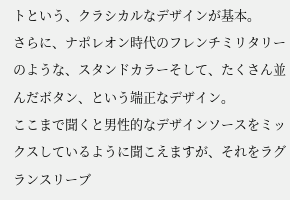トという、クラシカルなデザインが基本。
さらに、ナポレオン時代のフレンチミリタリーのような、スタンドカラーそして、たくさん並んだボタン、という端正なデザイン。
ここまで聞くと男性的なデザインソースをミックスしているように聞こえますが、それをラグランスリーブ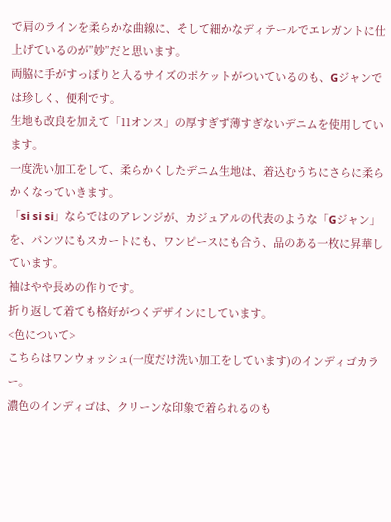で肩のラインを柔らかな曲線に、そして細かなディテールでエレガントに仕上げているのが”妙”だと思います。
両脇に手がすっぽりと入るサイズのポケットがついているのも、Gジャンでは珍しく、便利です。
生地も改良を加えて「11オンス」の厚すぎず薄すぎないデニムを使用しています。
一度洗い加工をして、柔らかくしたデニム生地は、着込むうちにさらに柔らかくなっていきます。
「si si si」ならではのアレンジが、カジュアルの代表のような「Gジャン」を、パンツにもスカートにも、ワンピースにも合う、品のある一枚に昇華しています。
袖はやや長めの作りです。
折り返して着ても格好がつくデザインにしています。
<色について>
こちらはワンウォッシュ(一度だけ洗い加工をしています)のインディゴカラー。
濃色のインディゴは、クリーンな印象で着られるのも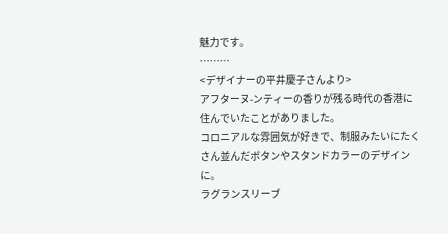魅力です。
………
<デザイナーの平井慶子さんより>
アフターヌ-ンティーの香りが残る時代の香港に住んでいたことがありました。
コロニアルな雰囲気が好きで、制服みたいにたくさん並んだボタンやスタンドカラーのデザインに。
ラグランスリーブ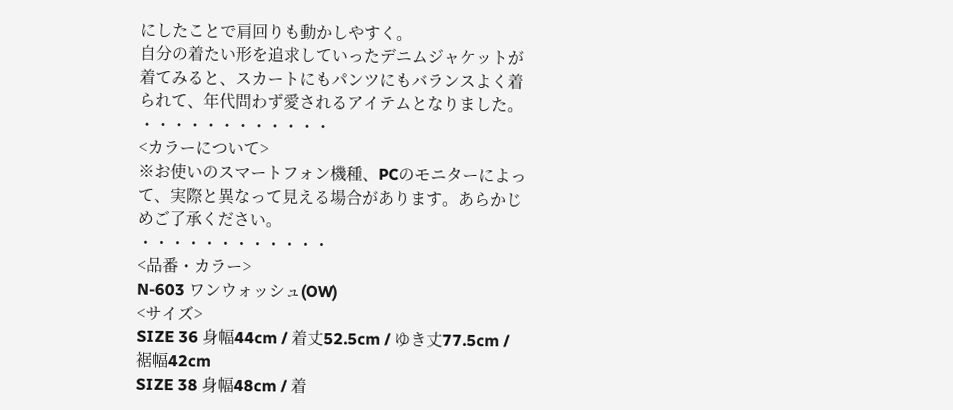にしたことで肩回りも動かしやすく。
自分の着たい形を追求していったデニムジャケットが着てみると、スカートにもパンツにもバランスよく着られて、年代問わず愛されるアイテムとなりました。
・・・・・・・・・・・・
<カラーについて>
※お使いのスマートフォン機種、PCのモニターによって、実際と異なって見える場合があります。あらかじめご了承ください。
・・・・・・・・・・・・
<品番・カラー>
N-603 ワンウォッシュ(OW)
<サイズ>
SIZE 36 身幅44cm / 着丈52.5cm / ゆき丈77.5cm / 裾幅42cm
SIZE 38 身幅48cm / 着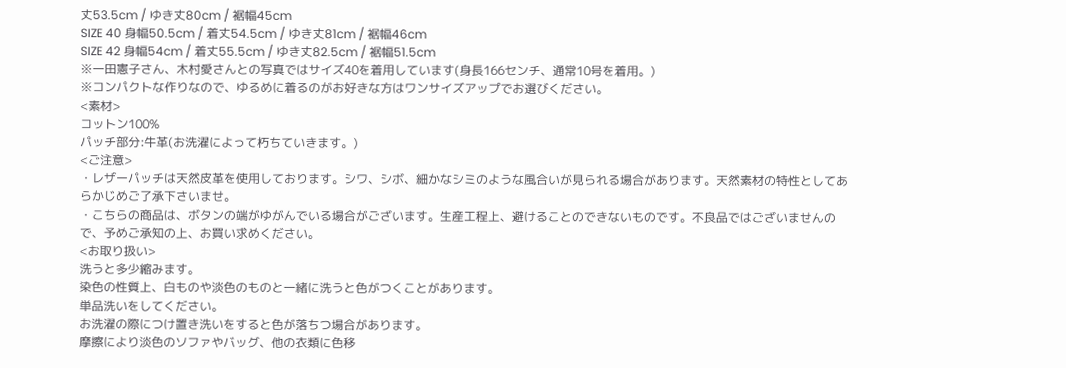丈53.5cm / ゆき丈80cm / 裾幅45cm
SIZE 40 身幅50.5cm / 着丈54.5cm / ゆき丈81cm / 裾幅46cm
SIZE 42 身幅54cm / 着丈55.5cm / ゆき丈82.5cm / 裾幅51.5cm
※一田憲子さん、木村愛さんとの写真ではサイズ40を着用しています(身長166センチ、通常10号を着用。)
※コンパクトな作りなので、ゆるめに着るのがお好きな方はワンサイズアップでお選びください。
<素材>
コットン100%
パッチ部分:牛革(お洗濯によって朽ちていきます。)
<ご注意>
・レザーパッチは天然皮革を使用しております。シワ、シボ、細かなシミのような風合いが見られる場合があります。天然素材の特性としてあらかじめご了承下さいませ。
・こちらの商品は、ボタンの端がゆがんでいる場合がございます。生産工程上、避けることのできないものです。不良品ではございませんので、予めご承知の上、お買い求めください。
<お取り扱い>
洗うと多少縮みます。
染色の性質上、白ものや淡色のものと一緒に洗うと色がつくことがあります。
単品洗いをしてください。
お洗濯の際につけ置き洗いをすると色が落ちつ場合があります。
摩擦により淡色のソファやバッグ、他の衣類に色移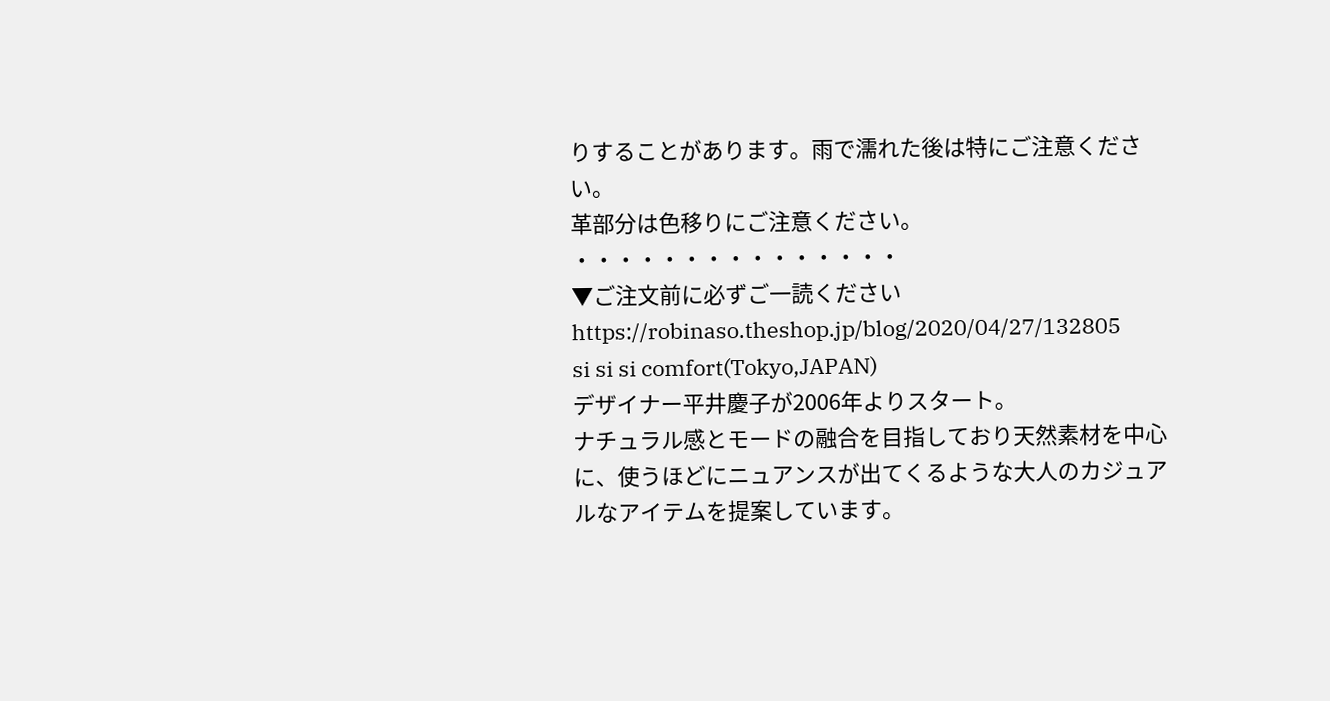りすることがあります。雨で濡れた後は特にご注意ください。
革部分は色移りにご注意ください。
・・・・・・・・・・・・・・・
▼ご注文前に必ずご一読ください
https://robinaso.theshop.jp/blog/2020/04/27/132805
si si si comfort(Tokyo,JAPAN)
デザイナー平井慶子が2006年よりスタート。
ナチュラル感とモードの融合を目指しており天然素材を中心に、使うほどにニュアンスが出てくるような大人のカジュアルなアイテムを提案しています。